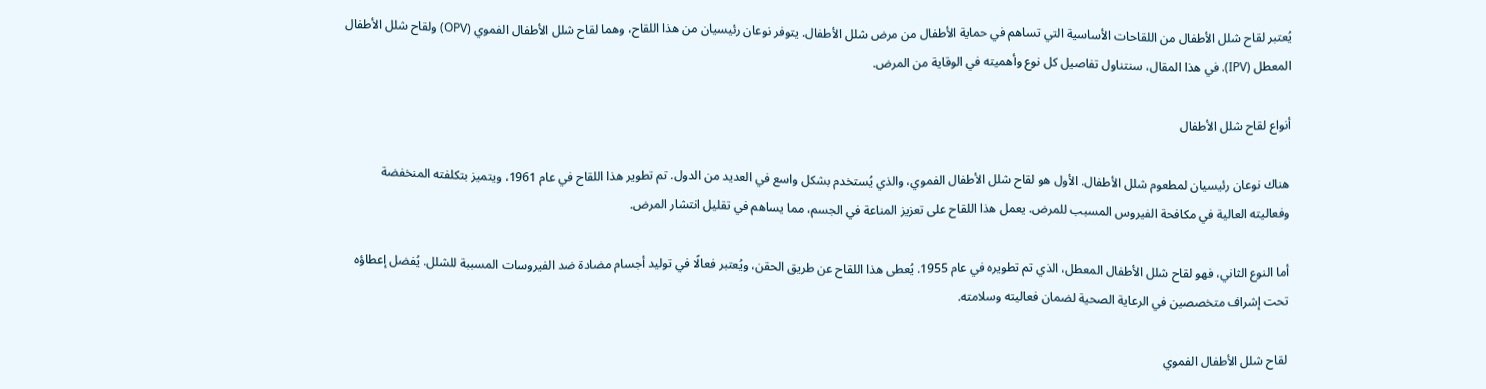يُعتبر لقاح شلل الأطفال من اللقاحات الأساسية التي تساهم في حماية الأطفال من مرض شلل الأطفال. يتوفر نوعان رئيسيان من هذا اللقاح، وهما لقاح شلل الأطفال الفموي (OPV) ولقاح شلل الأطفال المعطل (IPV). في هذا المقال، سنتناول تفاصيل كل نوع وأهميته في الوقاية من المرض.

أنواع لقاح شلل الأطفال

هناك نوعان رئيسيان لمطعوم شلل الأطفال. الأول هو لقاح شلل الأطفال الفموي، والذي يُستخدم بشكل واسع في العديد من الدول. تم تطوير هذا اللقاح في عام 1961، ويتميز بتكلفته المنخفضة وفعاليته العالية في مكافحة الفيروس المسبب للمرض. يعمل هذا اللقاح على تعزيز المناعة في الجسم، مما يساهم في تقليل انتشار المرض.

أما النوع الثاني، فهو لقاح شلل الأطفال المعطل، الذي تم تطويره في عام 1955. يُعطى هذا اللقاح عن طريق الحقن، ويُعتبر فعالًا في توليد أجسام مضادة ضد الفيروسات المسببة للشلل. يُفضل إعطاؤه تحت إشراف متخصصين في الرعاية الصحية لضمان فعاليته وسلامته.

لقاح شلل الأطفال الفموي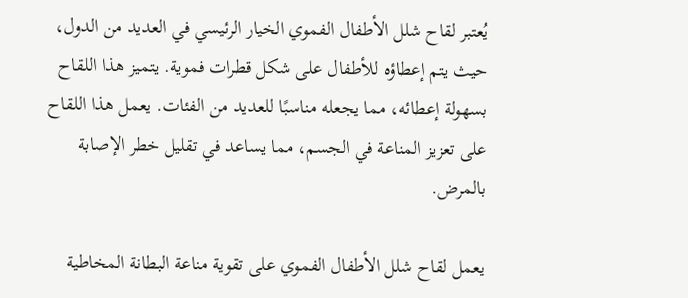يُعتبر لقاح شلل الأطفال الفموي الخيار الرئيسي في العديد من الدول، حيث يتم إعطاؤه للأطفال على شكل قطرات فموية. يتميز هذا اللقاح بسهولة إعطائه، مما يجعله مناسبًا للعديد من الفئات. يعمل هذا اللقاح على تعزيز المناعة في الجسم، مما يساعد في تقليل خطر الإصابة بالمرض.

يعمل لقاح شلل الأطفال الفموي على تقوية مناعة البطانة المخاطية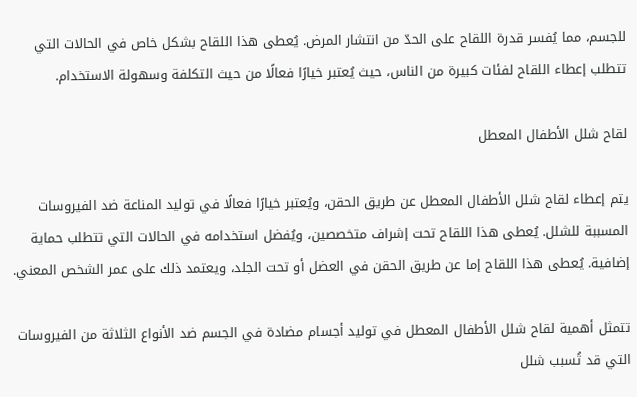للجسم، مما يُفسر قدرة اللقاح على الحدّ من انتشار المرض. يُعطى هذا اللقاح بشكل خاص في الحالات التي تتطلب إعطاء اللقاح لفئات كبيرة من الناس، حيث يُعتبر خيارًا فعالًا من حيث التكلفة وسهولة الاستخدام.

لقاح شلل الأطفال المعطل

يتم إعطاء لقاح شلل الأطفال المعطل عن طريق الحقن، ويُعتبر خيارًا فعالًا في توليد المناعة ضد الفيروسات المسببة للشلل. يُعطى هذا اللقاح تحت إشراف متخصصين، ويُفضل استخدامه في الحالات التي تتطلب حماية إضافية. يُعطى هذا اللقاح إما عن طريق الحقن في العضل أو تحت الجلد، ويعتمد ذلك على عمر الشخص المعني.

تتمثل أهمية لقاح شلل الأطفال المعطل في توليد أجسام مضادة في الجسم ضد الأنواع الثلاثة من الفيروسات التي قد تُسبب شلل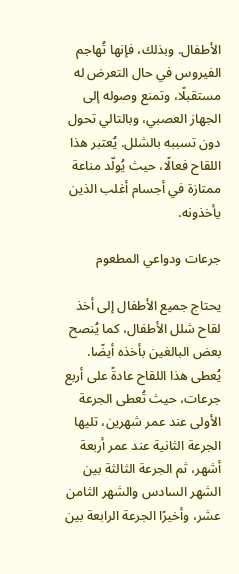الأطفال. وبذلك، فإنها تُهاجم الفيروس في حال التعرض له مستقبلًا، وتمنع وصوله إلى الجهاز العصبي، وبالتالي تحول دون تسببه بالشلل. يُعتبر هذا اللقاح فعالًا، حيث يُولّد مناعة ممتازة في أجسام أغلب الذين يأخذونه.

جرعات ودواعي المطعوم

يحتاج جميع الأطفال إلى أخذ لقاح شلل الأطفال، كما يُنصح بعض البالغين بأخذه أيضًا. يُعطى هذا اللقاح عادةً على أربع جرعات، حيث تُعطى الجرعة الأولى عند عمر شهرين، تليها الجرعة الثانية عند عمر أربعة أشهر، ثم الجرعة الثالثة بين الشهر السادس والشهر الثامن عشر، وأخيرًا الجرعة الرابعة بين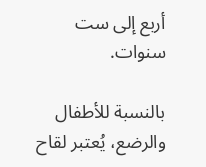أربع إلى ست سنوات.

بالنسبة للأطفال والرضع، يُعتبر لقاح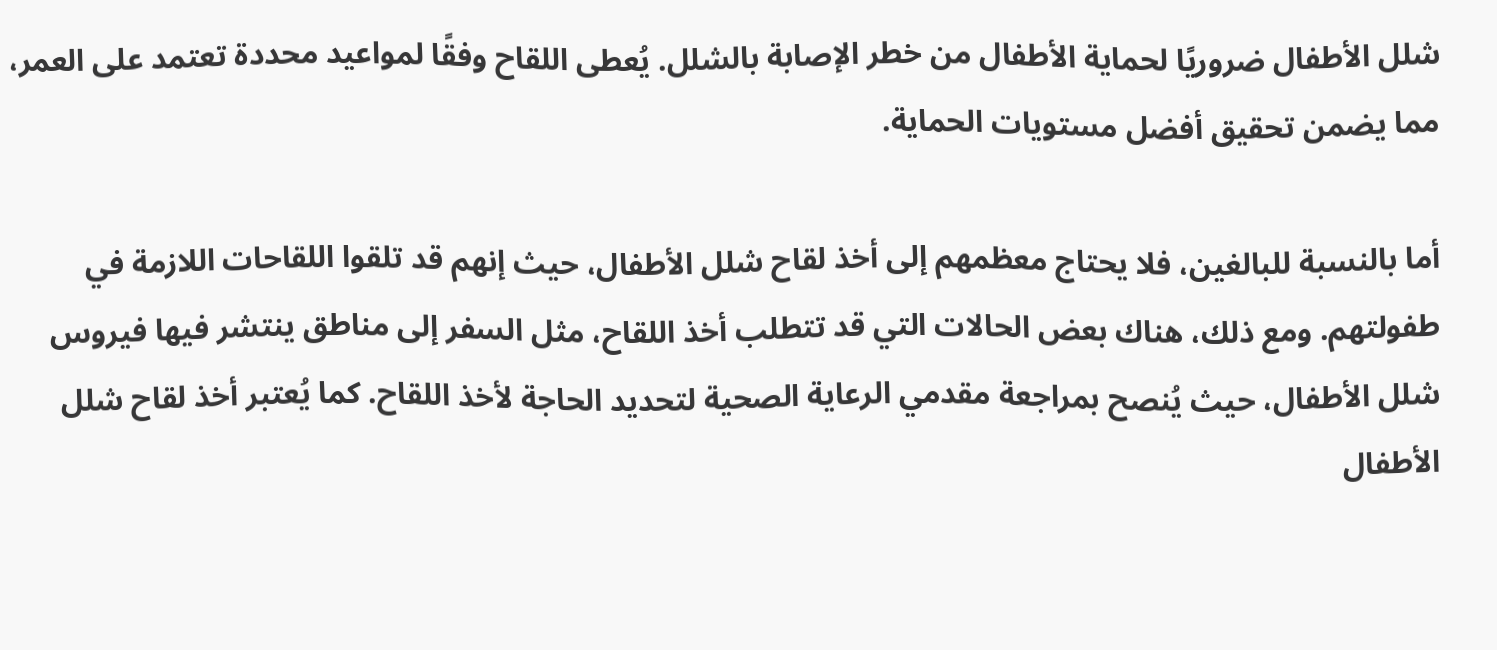شلل الأطفال ضروريًا لحماية الأطفال من خطر الإصابة بالشلل. يُعطى اللقاح وفقًا لمواعيد محددة تعتمد على العمر، مما يضمن تحقيق أفضل مستويات الحماية.

أما بالنسبة للبالغين، فلا يحتاج معظمهم إلى أخذ لقاح شلل الأطفال، حيث إنهم قد تلقوا اللقاحات اللازمة في طفولتهم. ومع ذلك، هناك بعض الحالات التي قد تتطلب أخذ اللقاح، مثل السفر إلى مناطق ينتشر فيها فيروس شلل الأطفال، حيث يُنصح بمراجعة مقدمي الرعاية الصحية لتحديد الحاجة لأخذ اللقاح. كما يُعتبر أخذ لقاح شلل الأطفال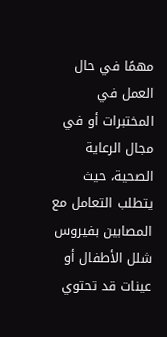مهمًا في حال العمل في المختبرات أو في مجال الرعاية الصحية، حيث يتطلب التعامل مع المصابين بفيروس شلل الأطفال أو عينات قد تحتوي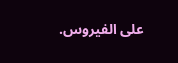على الفيروس.